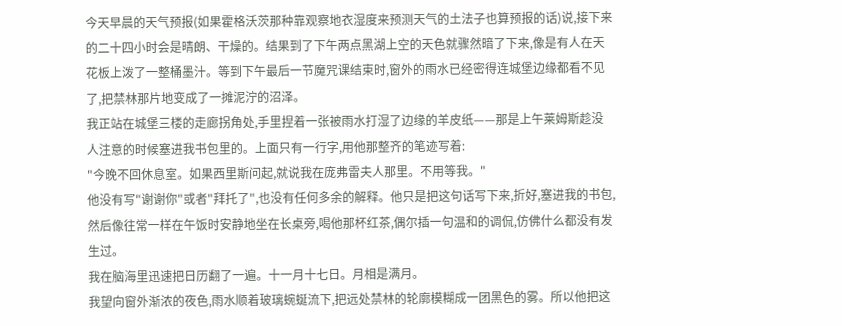今天早晨的天气预报(如果霍格沃茨那种靠观察地衣湿度来预测天气的土法子也算预报的话)说,接下来的二十四小时会是晴朗、干燥的。结果到了下午两点黑湖上空的天色就骤然暗了下来,像是有人在天花板上泼了一整桶墨汁。等到下午最后一节魔咒课结束时,窗外的雨水已经密得连城堡边缘都看不见了,把禁林那片地变成了一摊泥泞的沼泽。
我正站在城堡三楼的走廊拐角处,手里捏着一张被雨水打湿了边缘的羊皮纸——那是上午莱姆斯趁没人注意的时候塞进我书包里的。上面只有一行字,用他那整齐的笔迹写着:
"今晚不回休息室。如果西里斯问起,就说我在庞弗雷夫人那里。不用等我。"
他没有写"谢谢你"或者"拜托了",也没有任何多余的解释。他只是把这句话写下来,折好,塞进我的书包,然后像往常一样在午饭时安静地坐在长桌旁,喝他那杯红茶,偶尔插一句温和的调侃,仿佛什么都没有发生过。
我在脑海里迅速把日历翻了一遍。十一月十七日。月相是满月。
我望向窗外渐浓的夜色,雨水顺着玻璃蜿蜒流下,把远处禁林的轮廓模糊成一团黑色的雾。所以他把这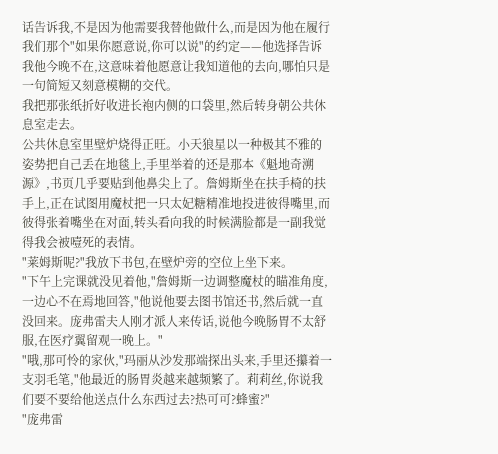话告诉我,不是因为他需要我替他做什么,而是因为他在履行我们那个"如果你愿意说,你可以说"的约定——他选择告诉我他今晚不在,这意味着他愿意让我知道他的去向,哪怕只是一句简短又刻意模糊的交代。
我把那张纸折好收进长袍内侧的口袋里,然后转身朝公共休息室走去。
公共休息室里壁炉烧得正旺。小天狼星以一种极其不雅的姿势把自己丢在地毯上,手里举着的还是那本《魁地奇溯源》,书页几乎要贴到他鼻尖上了。詹姆斯坐在扶手椅的扶手上,正在试图用魔杖把一只太妃糖精准地投进彼得嘴里,而彼得张着嘴坐在对面,转头看向我的时候满脸都是一副我觉得我会被噎死的表情。
"莱姆斯呢?"我放下书包,在壁炉旁的空位上坐下来。
"下午上完课就没见着他,"詹姆斯一边调整魔杖的瞄准角度,一边心不在焉地回答,"他说他要去图书馆还书,然后就一直没回来。庞弗雷夫人刚才派人来传话,说他今晚肠胃不太舒服,在医疗翼留观一晚上。"
"哦,那可怜的家伙,"玛丽从沙发那端探出头来,手里还攥着一支羽毛笔,"他最近的肠胃炎越来越频繁了。莉莉丝,你说我们要不要给他送点什么东西过去?热可可?蜂蜜?"
"庞弗雷